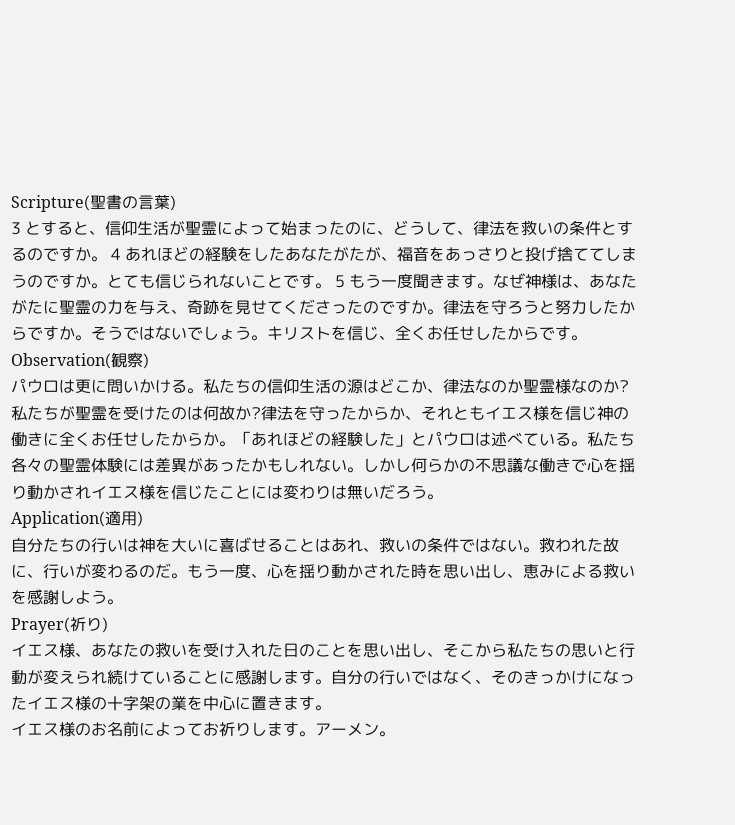Scripture(聖書の言葉)
3 とすると、信仰生活が聖霊によって始まったのに、どうして、律法を救いの条件とするのですか。 4 あれほどの経験をしたあなたがたが、福音をあっさりと投げ捨ててしまうのですか。とても信じられないことです。 5 もう一度聞きます。なぜ神様は、あなたがたに聖霊の力を与え、奇跡を見せてくださったのですか。律法を守ろうと努力したからですか。そうではないでしょう。キリストを信じ、全くお任せしたからです。
Observation(観察)
パウロは更に問いかける。私たちの信仰生活の源はどこか、律法なのか聖霊様なのか?私たちが聖霊を受けたのは何故か?律法を守ったからか、それともイエス様を信じ神の働きに全くお任せしたからか。「あれほどの経験した」とパウロは述べている。私たち各々の聖霊体験には差異があったかもしれない。しかし何らかの不思議な働きで心を揺り動かされイエス様を信じたことには変わりは無いだろう。
Application(適用)
自分たちの行いは神を大いに喜ばせることはあれ、救いの条件ではない。救われた故に、行いが変わるのだ。もう一度、心を揺り動かされた時を思い出し、恵みによる救いを感謝しよう。
Prayer(祈り)
イエス様、あなたの救いを受け入れた日のことを思い出し、そこから私たちの思いと行動が変えられ続けていることに感謝します。自分の行いではなく、そのきっかけになったイエス様の十字架の業を中心に置きます。
イエス様のお名前によってお祈りします。アーメン。